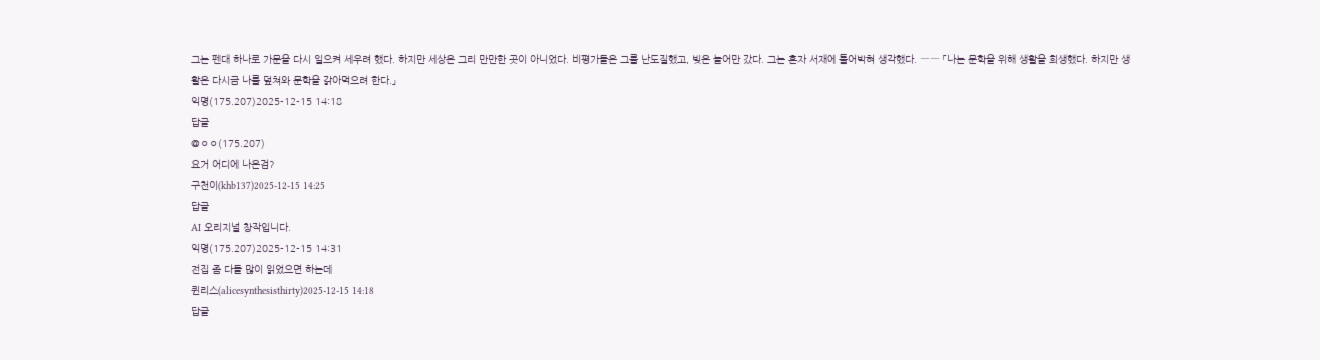그는 펜대 하나로 가문을 다시 일으켜 세우려 했다. 하지만 세상은 그리 만만한 곳이 아니었다. 비평가들은 그를 난도질했고, 빚은 늘어만 갔다. 그는 혼자 서재에 틀어박혀 생각했다. ―― 「나는 문학을 위해 생활을 희생했다. 하지만 생활은 다시금 나를 덮쳐와 문학을 갉아먹으려 한다.」
익명(175.207)2025-12-15 14:18
답글
@ㅇㅇ(175.207)
요거 어디에 나온검?
구천이(khb137)2025-12-15 14:25
답글
AI 오리지널 창작입니다.
익명(175.207)2025-12-15 14:31
전집 좀 다들 많이 읽었으면 하는데
퀸리스(alicesynthesisthirty)2025-12-15 14:18
답글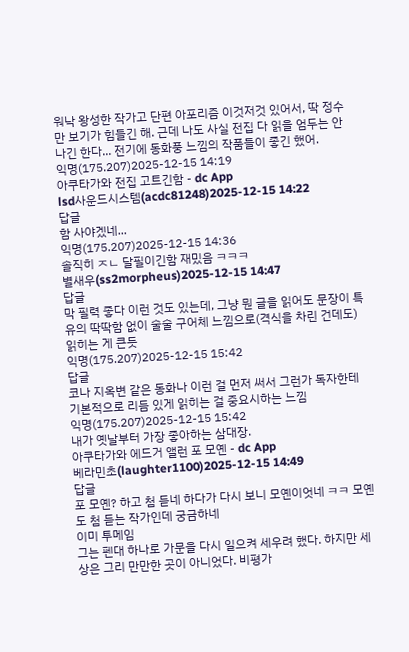워낙 왕성한 작가고 단편 아포리즘 이것저것 있어서, 딱 정수만 보기가 힘들긴 해. 근데 나도 사실 전집 다 읽을 엄두는 안 나긴 한다... 전기에 동화풍 느낌의 작품들이 좋긴 했어.
익명(175.207)2025-12-15 14:19
아쿠타가와 전집 고트긴함 - dc App
lsd사운드시스템(acdc81248)2025-12-15 14:22
답글
함 사야겠네...
익명(175.207)2025-12-15 14:36
솔직히 ㅈㄴ 달필이긴함 재밌음 ㅋㅋㅋ
별새우(ss2morpheus)2025-12-15 14:47
답글
막 필력 좋다 이런 것도 있는데, 그냥 뭔 글을 읽어도 문장이 특유의 딱딱함 없이 술술 구어체 느낌으로(격식을 차린 건데도) 읽히는 게 큰듯
익명(175.207)2025-12-15 15:42
답글
코나 지옥변 같은 동화나 이런 걸 먼저 써서 그런가 독자한테 기본적으로 리듬 있게 읽히는 걸 중요시하는 느낌
익명(175.207)2025-12-15 15:42
내가 옛날부터 가장 좋아하는 삼대장.
아쿠타가와 에드거 앨런 포 모옌 - dc App
베라민초(laughter1100)2025-12-15 14:49
답글
포 모옌? 하고 첨 듣네 하다가 다시 보니 모옌이엇네 ㅋㅋ 모옌도 첨 듣는 작가인데 궁금하네
이미 투메임
그는 펜대 하나로 가문을 다시 일으켜 세우려 했다. 하지만 세상은 그리 만만한 곳이 아니었다. 비평가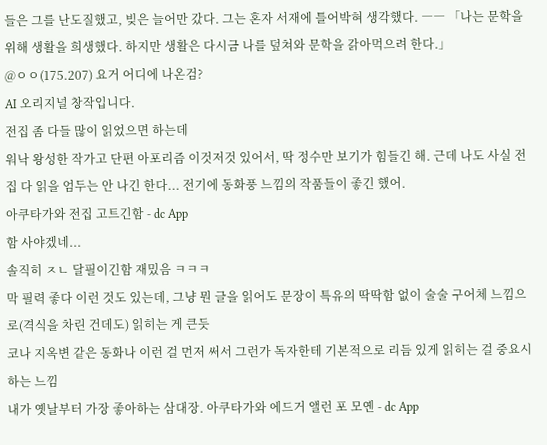들은 그를 난도질했고, 빚은 늘어만 갔다. 그는 혼자 서재에 틀어박혀 생각했다. ―― 「나는 문학을 위해 생활을 희생했다. 하지만 생활은 다시금 나를 덮쳐와 문학을 갉아먹으려 한다.」
@ㅇㅇ(175.207) 요거 어디에 나온검?
AI 오리지널 창작입니다.
전집 좀 다들 많이 읽었으면 하는데
워낙 왕성한 작가고 단편 아포리즘 이것저것 있어서, 딱 정수만 보기가 힘들긴 해. 근데 나도 사실 전집 다 읽을 엄두는 안 나긴 한다... 전기에 동화풍 느낌의 작품들이 좋긴 했어.
아쿠타가와 전집 고트긴함 - dc App
함 사야겠네...
솔직히 ㅈㄴ 달필이긴함 재밌음 ㅋㅋㅋ
막 필력 좋다 이런 것도 있는데, 그냥 뭔 글을 읽어도 문장이 특유의 딱딱함 없이 술술 구어체 느낌으로(격식을 차린 건데도) 읽히는 게 큰듯
코나 지옥변 같은 동화나 이런 걸 먼저 써서 그런가 독자한테 기본적으로 리듬 있게 읽히는 걸 중요시하는 느낌
내가 옛날부터 가장 좋아하는 삼대장. 아쿠타가와 에드거 앨런 포 모옌 - dc App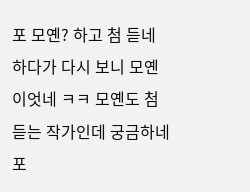포 모옌? 하고 첨 듣네 하다가 다시 보니 모옌이엇네 ㅋㅋ 모옌도 첨 듣는 작가인데 궁금하네
포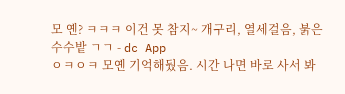모 옌? ㅋㅋㅋ 이건 못 참지~ 개구리, 열세걸음, 붉은 수수밭 ㄱㄱ - dc App
ㅇㅋㅇㅋ 모옌 기억해뒀음. 시간 나면 바로 사서 봐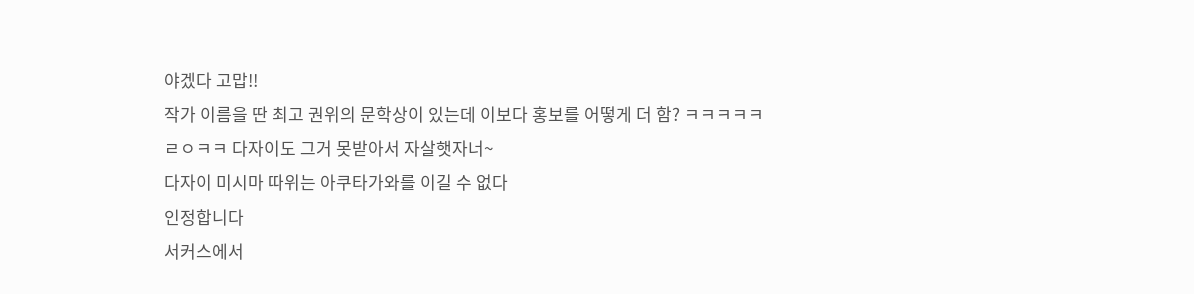야겠다 고맙!!
작가 이름을 딴 최고 권위의 문학상이 있는데 이보다 홍보를 어떻게 더 함? ㅋㅋㅋㅋㅋ
ㄹㅇㅋㅋ 다자이도 그거 못받아서 자살햇자너~
다자이 미시마 따위는 아쿠타가와를 이길 수 없다
인정합니다
서커스에서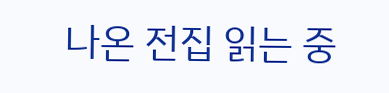나온 전집 읽는 중